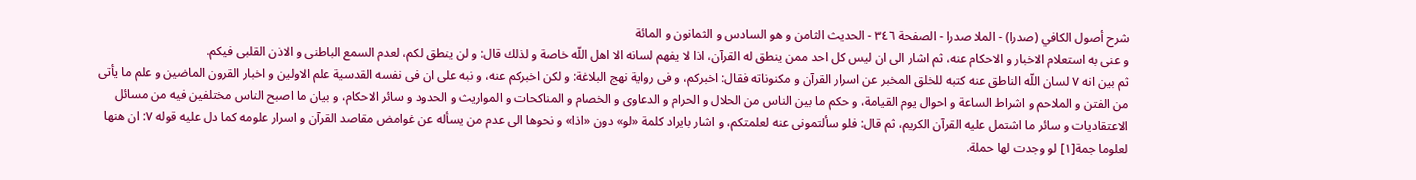شرح أصول الكافي (صدرا) - الملا صدرا - الصفحة ٣٤٦ - الحديث الثامن و هو السادس و الثمانون و المائة
و عنى به استعلام الاخبار و الاحكام عنه، ثم اشار الى ان ليس كل احد ممن ينطق له القرآن، اذا لا يفهم لسانه الا اهل اللّه خاصة و لذلك قال: و لن ينطق لكم، لعدم السمع الباطنى و الاذن القلبى فيكم.
ثم بين انه ٧ لسان اللّه الناطق عنه كتبه للخلق المخبر عن اسرار القرآن و مكنوناته فقال: اخبركم، و فى رواية نهج البلاغة: و لكن اخبركم عنه، و نبه على ان فى نفسه القدسية علم الاولين و اخبار القرون الماضين و علم ما يأتى من الفتن و الملاحم و اشراط الساعة و احوال يوم القيامة، و حكم ما بين الناس من الحلال و الحرام و الدعاوى و الخصام و المناكحات و المواريث و الحدود و سائر الاحكام، و بيان ما اصبح الناس مختلفين فيه من مسائل الاعتقاديات و سائر ما اشتمل عليه القرآن الكريم، ثم قال: فلو سألتمونى عنه لعلمتكم، و اشار بايراد كلمة «لو» دون «اذا» و نحوها الى عدم من يسأله عن غوامض مقاصد القرآن و اسرار علومه كما دل عليه قوله ٧: ان هنها لعلوما جمة[١] لو وجدت لها حملة.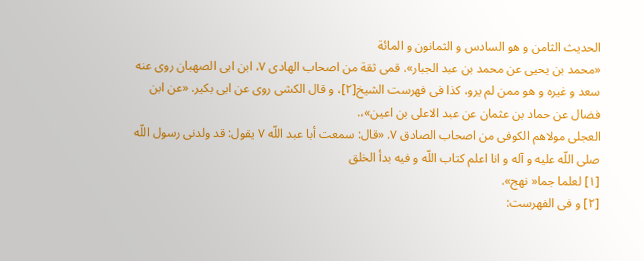الحديث الثامن و هو السادس و الثمانون و المائة
«محمد بن يحيى عن محمد بن عبد الجبار». قمى ثقة من اصحاب الهادى ٧، ابن ابى الصهبان روى عنه سعد و غيره و هو ممن لم يرو، كذا فى فهرست الشيخ[٢]، و قال الكشى روى عن ابى بكير. «عن ابن فضال عن حماد بن عثمان عن عبد الاعلى بن اعين»،.
العجلى مولاهم الكوفى من اصحاب الصادق ٧. «قال: سمعت أبا عبد اللّه ٧ يقول: قد ولدنى رسول اللّه صلى اللّه عليه و آله و انا اعلم كتاب اللّه و فيه بدأ الخلق
[١] لعلما جما« نهج».
[٢] و فى الفهرست: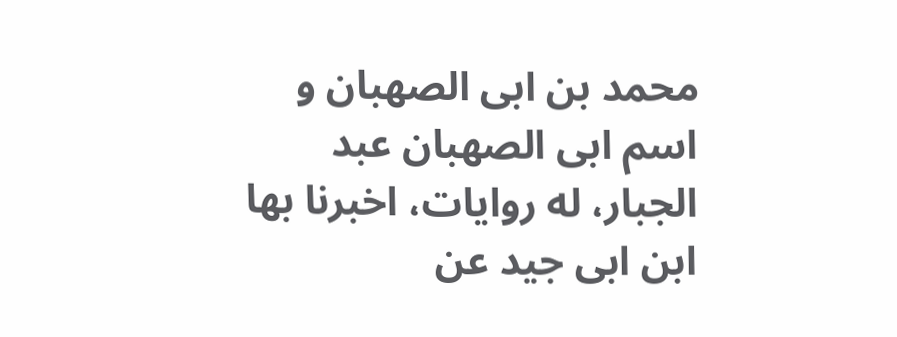محمد بن ابى الصهبان و اسم ابى الصهبان عبد الجبار، له روايات، اخبرنا بها ابن ابى جيد عن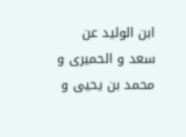ابن الوليد عن سعد و الحميرى و محمد بن يحيى و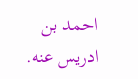احمد بن ادريس عنه.